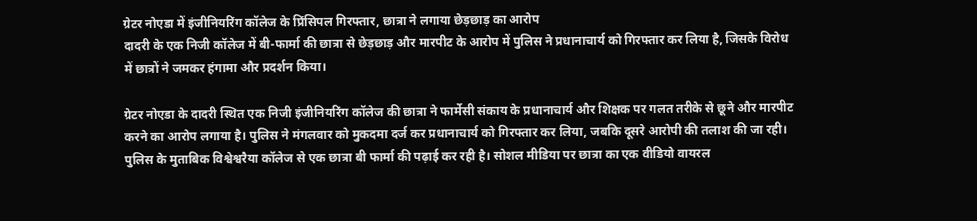ग्रेटर नोएडा में इंजीनियरिंग कॉलेज के प्रिंसिपल गिरफ्तार, छात्रा ने लगाया छेड़छाड़ का आरोप
दादरी के एक निजी कॉलेज में बी-फार्मा की छात्रा से छेड़छाड़ और मारपीट के आरोप में पुलिस ने प्रधानाचार्य को गिरफ्तार कर लिया है, जिसके विरोध में छात्रों ने जमकर हंगामा और प्रदर्शन किया।

ग्रेटर नोएडा के दादरी स्थित एक निजी इंजीनियरिंग कॉलेज की छात्रा ने फार्मेसी संकाय के प्रधानाचार्य और शिक्षक पर गलत तरीके से छूने और मारपीट करने का आरोप लगाया है। पुलिस ने मंगलवार को मुकदमा दर्ज कर प्रधानाचार्य को गिरफ्तार कर लिया, जबकि दूसरे आरोपी की तलाश की जा रही।
पुलिस के मुताबिक विश्वेश्वरैया कॉलेज से एक छात्रा बी फार्मा की पढ़ाई कर रही है। सोशल मीडिया पर छात्रा का एक वीडियो वायरल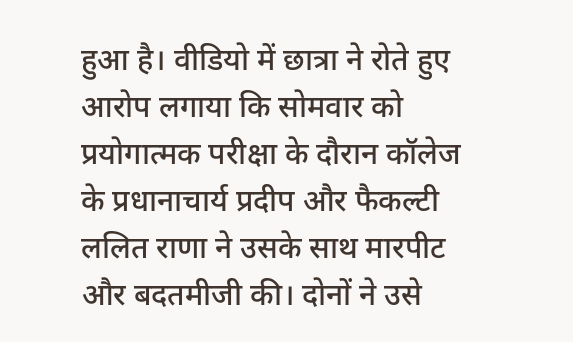हुआ है। वीडियो में छात्रा ने रोते हुए आरोप लगाया कि सोमवार को प्रयोगात्मक परीक्षा के दौरान कॉलेज के प्रधानाचार्य प्रदीप और फैकल्टी ललित राणा ने उसके साथ मारपीट और बदतमीजी की। दोनों ने उसे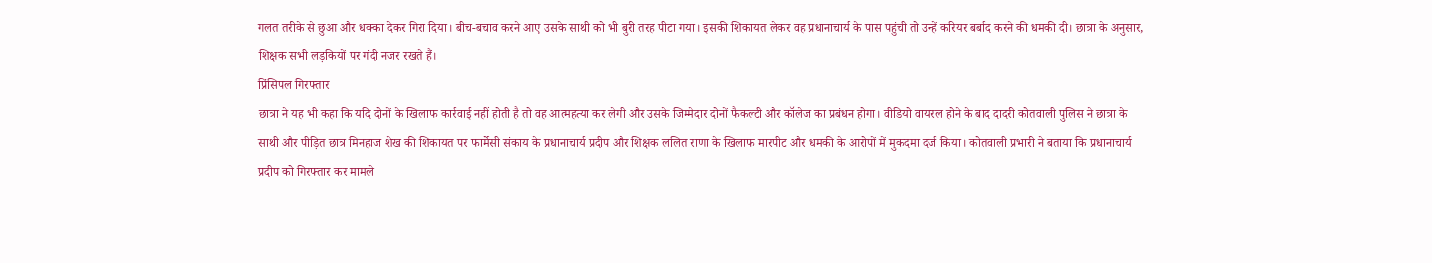गलत तरीके से छुआ और धक्का देकर गिरा दिया। बीच-बचाव करने आए उसके साथी को भी बुरी तरह पीटा गया। इसकी शिकायत लेकर वह प्रधानाचार्य के पास पहुंची तो उन्हें करियर बर्बाद करने की धमकी दी। छात्रा के अनुसार, शिक्षक सभी लड़कियों पर गंदी नजर रखते हैं।
प्रिंसिपल गिरफ्तार
छात्रा ने यह भी कहा कि यदि दोनों के खिलाफ कार्रवाई नहीं होती है तो वह आत्महत्या कर लेगी और उसके जिम्मेदार दोनों फैकल्टी और कॉलेज का प्रबंधन होगा। वीडियो वायरल होने के बाद दादरी कोतवाली पुलिस ने छात्रा के साथी और पीड़ित छात्र मिनहाज शेख की शिकायत पर फार्मेसी संकाय के प्रधानाचार्य प्रदीप और शिक्षक ललित राणा के खिलाफ मारपीट और धमकी के आरोपों में मुकदमा दर्ज किया। कोतवाली प्रभारी ने बताया कि प्रधानाचार्य प्रदीप को गिरफ्तार कर मामले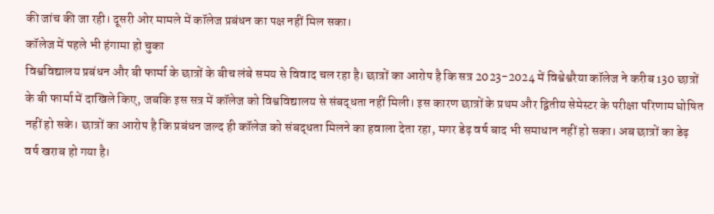की जांच की जा रही। दूसरी ओर मामले में कॉलेज प्रबंधन का पक्ष नहीं मिल सका।
कॉलेज में पहले भी हंगामा हो चुका
विश्वविद्यालय प्रबंधन और बी फार्मा के छात्रों के बीच लंबे समय से विवाद चल रहा है। छात्रों का आरोप है कि सत्र 2023-2024 में विश्वेश्वरैया कॉलेज ने करीब 130 छात्रों के बी फार्मा में दाखिले किए, जबकि इस सत्र में कॉलेज को विश्वविद्यालय से संबद्धता नहीं मिली। इस कारण छात्रों के प्रथम और द्वितीय सेमेस्टर के परीक्षा परिणाम घोषित नहीं हो सके। छात्रों का आरोप है कि प्रबंधन जल्द ही कॉलेज को संबद्धता मिलने का हवाला देता रहा, मगर डेढ़ वर्ष बाद भी समाधान नहीं हो सका। अब छात्रों का डेढ़ वर्ष खराब हो गया है।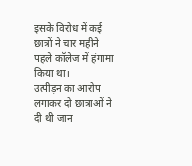इसके विरोध में कई छात्रों ने चार महीने पहले कॉलेज में हंगामा किया था।
उत्पीड़न का आरोप लगाकर दो छात्राओं ने दी थी जान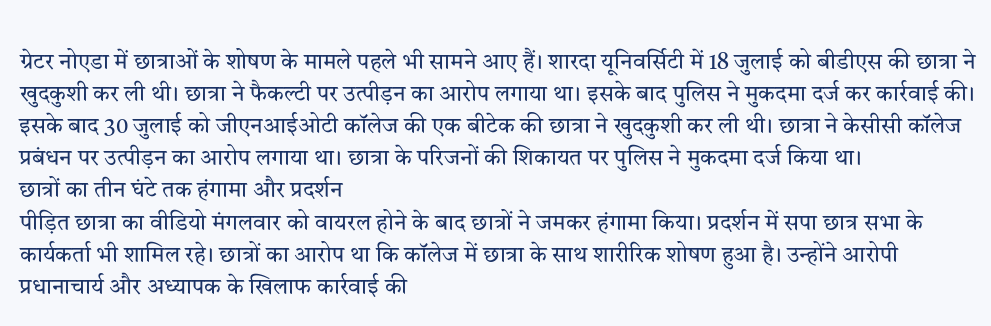ग्रेटर नोएडा में छात्राओं के शोषण के मामले पहले भी सामने आए हैं। शारदा यूनिवर्सिटी में 18 जुलाई को बीडीएस की छात्रा ने खुदकुशी कर ली थी। छात्रा ने फैकल्टी पर उत्पीड़न का आरोप लगाया था। इसके बाद पुलिस ने मुकदमा दर्ज कर कार्रवाई की। इसके बाद 30 जुलाई को जीएनआईओटी कॉलेज की एक बीटेक की छात्रा ने खुदकुशी कर ली थी। छात्रा ने केसीसी कॉलेज प्रबंधन पर उत्पीड़न का आरोप लगाया था। छात्रा के परिजनों की शिकायत पर पुलिस ने मुकदमा दर्ज किया था।
छात्रों का तीन घंटे तक हंगामा और प्रदर्शन
पीड़ित छात्रा का वीडियो मंगलवार को वायरल होने के बाद छात्रों ने जमकर हंगामा किया। प्रदर्शन में सपा छात्र सभा के कार्यकर्ता भी शामिल रहे। छात्रों का आरोप था कि कॉलेज में छात्रा के साथ शारीरिक शोषण हुआ है। उन्होंने आरोपी प्रधानाचार्य और अध्यापक के खिलाफ कार्रवाई की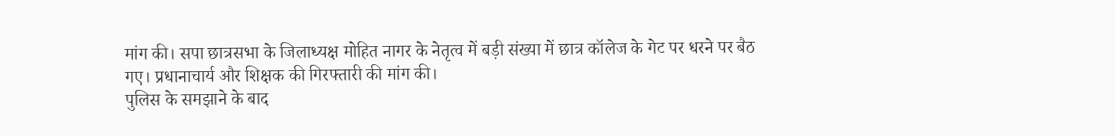मांग की। सपा छात्रसभा के जिलाध्यक्ष मोहित नागर के नेतृत्व में बड़ी संख्या में छात्र कॉलेज के गेट पर धरने पर बैठ गए। प्रधानाचार्य और शिक्षक की गिरफ्तारी की मांग की।
पुलिस के समझाने के बाद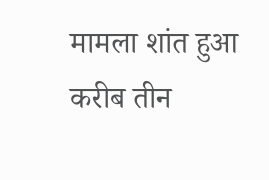मामला शांत हुआ
करीब तीन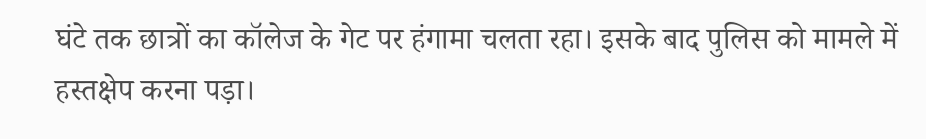घंटे तक छात्रों का कॉलेज के गेट पर हंगामा चलता रहा। इसके बाद पुलिस को मामले में हस्तक्षेप करना पड़ा।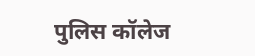पुलिस कॉलेज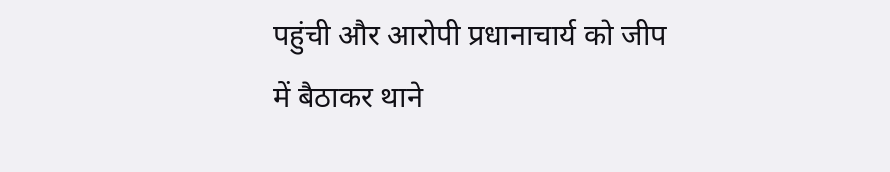पहुंची और आरोपी प्रधानाचार्य को जीप में बैठाकर थाने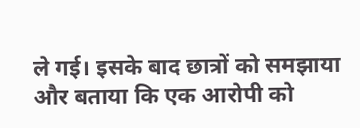ले गई। इसके बाद छात्रों को समझाया और बताया कि एक आरोपी को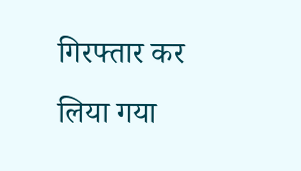गिरफ्तार कर लिया गया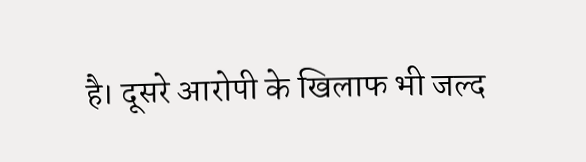है। दूसरे आरोपी के खिलाफ भी जल्द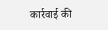कार्रवाई की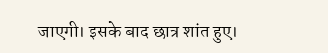जाएगी। इसके बाद छात्र शांत हुए।